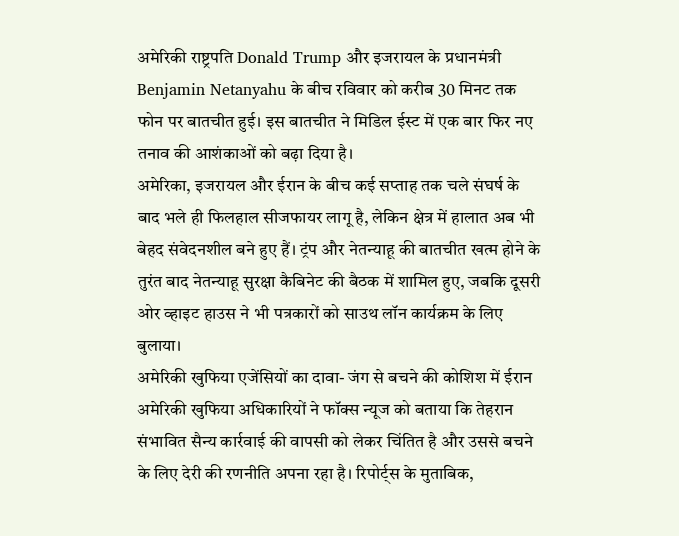अमेरिकी राष्ट्रपति Donald Trump और इजरायल के प्रधानमंत्री Benjamin Netanyahu के बीच रविवार को करीब 30 मिनट तक फोन पर बातचीत हुई। इस बातचीत ने मिडिल ईस्ट में एक बार फिर नए तनाव की आशंकाओं को बढ़ा दिया है।
अमेरिका, इजरायल और ईरान के बीच कई सप्ताह तक चले संघर्ष के बाद भले ही फिलहाल सीजफायर लागू है, लेकिन क्षेत्र में हालात अब भी बेहद संवेदनशील बने हुए हैं। ट्रंप और नेतन्याहू की बातचीत खत्म होने के तुरंत बाद नेतन्याहू सुरक्षा कैबिनेट की बैठक में शामिल हुए, जबकि दूसरी ओर व्हाइट हाउस ने भी पत्रकारों को साउथ लॉन कार्यक्रम के लिए बुलाया।
अमेरिकी खुफिया एजेंसियों का दावा- जंग से बचने की कोशिश में ईरान
अमेरिकी खुफिया अधिकारियों ने फॉक्स न्यूज को बताया कि तेहरान संभावित सैन्य कार्रवाई की वापसी को लेकर चिंतित है और उससे बचने के लिए देरी की रणनीति अपना रहा है। रिपोर्ट्स के मुताबिक,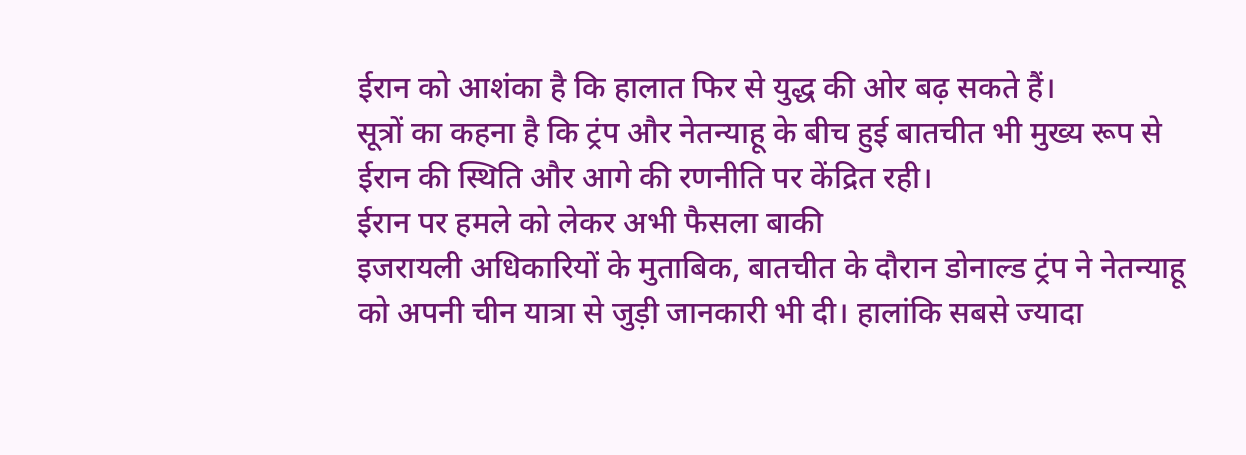ईरान को आशंका है कि हालात फिर से युद्ध की ओर बढ़ सकते हैं।
सूत्रों का कहना है कि ट्रंप और नेतन्याहू के बीच हुई बातचीत भी मुख्य रूप से ईरान की स्थिति और आगे की रणनीति पर केंद्रित रही।
ईरान पर हमले को लेकर अभी फैसला बाकी
इजरायली अधिकारियों के मुताबिक, बातचीत के दौरान डोनाल्ड ट्रंप ने नेतन्याहू को अपनी चीन यात्रा से जुड़ी जानकारी भी दी। हालांकि सबसे ज्यादा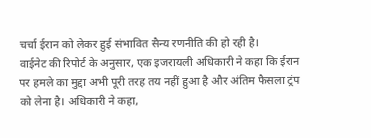चर्चा ईरान को लेकर हुई संभावित सैन्य रणनीति की हो रही है।
वाईनेट की रिपोर्ट के अनुसार, एक इजरायली अधिकारी ने कहा कि ईरान पर हमले का मुद्दा अभी पूरी तरह तय नहीं हुआ है और अंतिम फैसला ट्रंप को लेना है। अधिकारी ने कहा,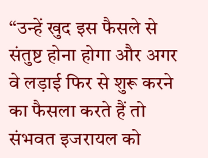“उन्हें खुद इस फैसले से संतुष्ट होना होगा और अगर वे लड़ाई फिर से शुरू करने का फैसला करते हैं तो संभवत इजरायल को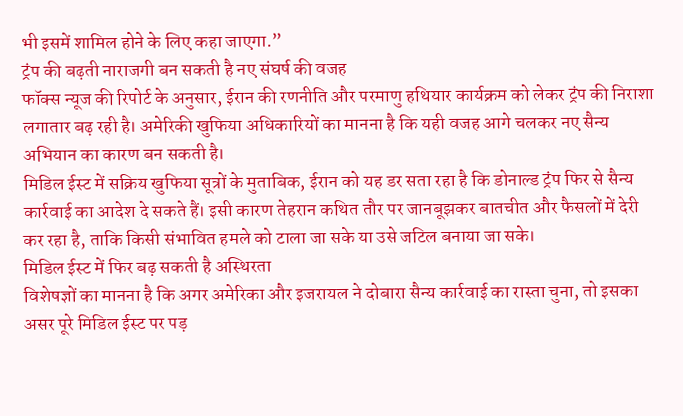भी इसमें शामिल होने के लिए कहा जाएगा.”
ट्रंप की बढ़ती नाराजगी बन सकती है नए संघर्ष की वजह
फॉक्स न्यूज की रिपोर्ट के अनुसार, ईरान की रणनीति और परमाणु हथियार कार्यक्रम को लेकर ट्रंप की निराशा लगातार बढ़ रही है। अमेरिकी खुफिया अधिकारियों का मानना है कि यही वजह आगे चलकर नए सैन्य अभियान का कारण बन सकती है।
मिडिल ईस्ट में सक्रिय खुफिया सूत्रों के मुताबिक, ईरान को यह डर सता रहा है कि डोनाल्ड ट्रंप फिर से सैन्य कार्रवाई का आदेश दे सकते हैं। इसी कारण तेहरान कथित तौर पर जानबूझकर बातचीत और फैसलों में देरी कर रहा है, ताकि किसी संभावित हमले को टाला जा सके या उसे जटिल बनाया जा सके।
मिडिल ईस्ट में फिर बढ़ सकती है अस्थिरता
विशेषज्ञों का मानना है कि अगर अमेरिका और इजरायल ने दोबारा सैन्य कार्रवाई का रास्ता चुना, तो इसका असर पूरे मिडिल ईस्ट पर पड़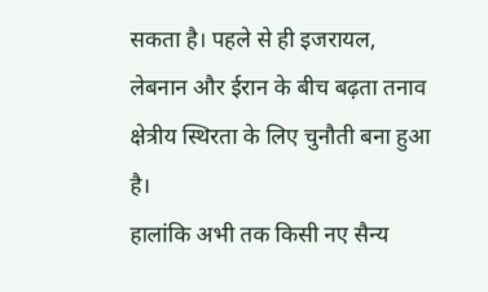सकता है। पहले से ही इजरायल, लेबनान और ईरान के बीच बढ़ता तनाव क्षेत्रीय स्थिरता के लिए चुनौती बना हुआ है।
हालांकि अभी तक किसी नए सैन्य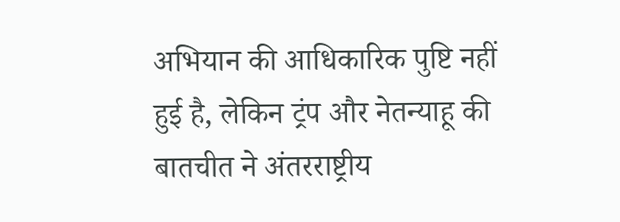अभियान की आधिकारिक पुष्टि नहीं हुई है, लेकिन ट्रंप और नेतन्याहू की बातचीत ने अंतरराष्ट्रीय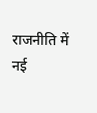राजनीति में नई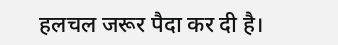हलचल जरूर पैदा कर दी है।